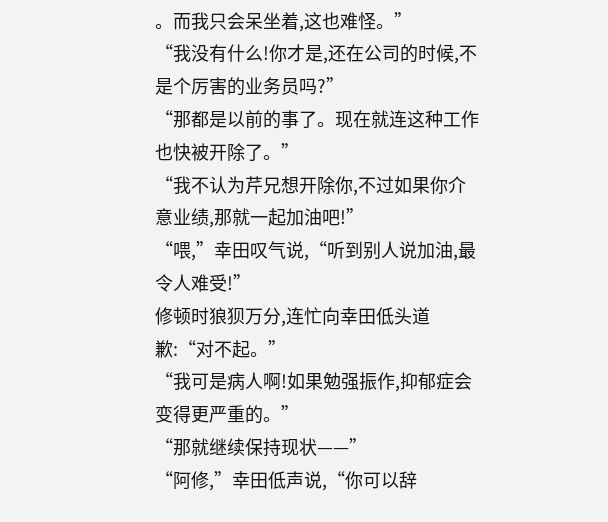。而我只会呆坐着,这也难怪。”
“我没有什么!你才是,还在公司的时候,不是个厉害的业务员吗?”
“那都是以前的事了。现在就连这种工作也快被开除了。”
“我不认为芹兄想开除你,不过如果你介意业绩,那就一起加油吧!”
“喂,”幸田叹气说,“听到别人说加油,最令人难受!”
修顿时狼狈万分,连忙向幸田低头道歉:“对不起。”
“我可是病人啊!如果勉强振作,抑郁症会变得更严重的。”
“那就继续保持现状——”
“阿修,”幸田低声说,“你可以辞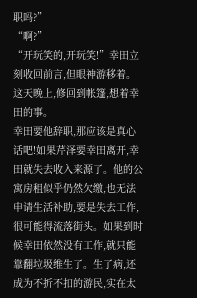职吗?”
“啊?”
“开玩笑的,开玩笑!”幸田立刻收回前言,但眼神游移着。
这天晚上,修回到帐篷,想着幸田的事。
幸田要他辞职,那应该是真心话吧!如果芹泽要幸田离开,幸田就失去收入来源了。他的公寓房租似乎仍然欠缴,也无法申请生活补助,要是失去工作,很可能得流落街头。如果到时候幸田依然没有工作,就只能靠翻垃圾维生了。生了病,还成为不折不扣的游民,实在太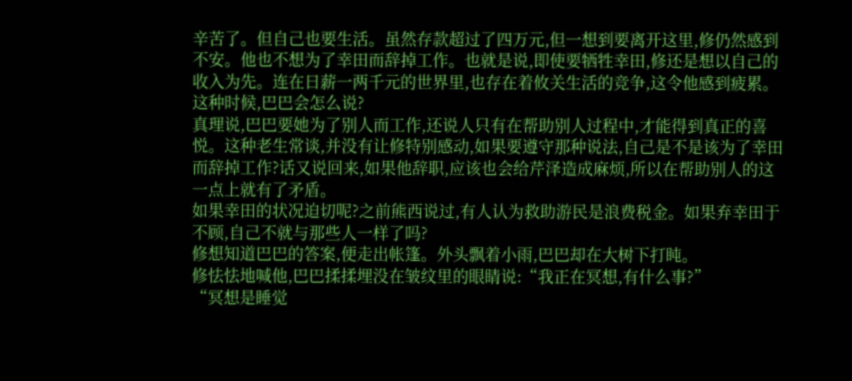辛苦了。但自己也要生活。虽然存款超过了四万元,但一想到要离开这里,修仍然感到不安。他也不想为了幸田而辞掉工作。也就是说,即使要牺牲幸田,修还是想以自己的收入为先。连在日薪一两千元的世界里,也存在着攸关生活的竞争,这令他感到疲累。这种时候,巴巴会怎么说?
真理说,巴巴要她为了别人而工作,还说人只有在帮助别人过程中,才能得到真正的喜悦。这种老生常谈,并没有让修特别感动,如果要遵守那种说法,自己是不是该为了幸田而辞掉工作?话又说回来,如果他辞职,应该也会给芹泽造成麻烦,所以在帮助别人的这一点上就有了矛盾。
如果幸田的状况迫切呢?之前熊西说过,有人认为救助游民是浪费税金。如果弃幸田于不顾,自己不就与那些人一样了吗?
修想知道巴巴的答案,便走出帐篷。外头飘着小雨,巴巴却在大树下打盹。
修怯怯地喊他,巴巴揉揉埋没在皱纹里的眼睛说:“我正在冥想,有什么事?”
“冥想是睡觉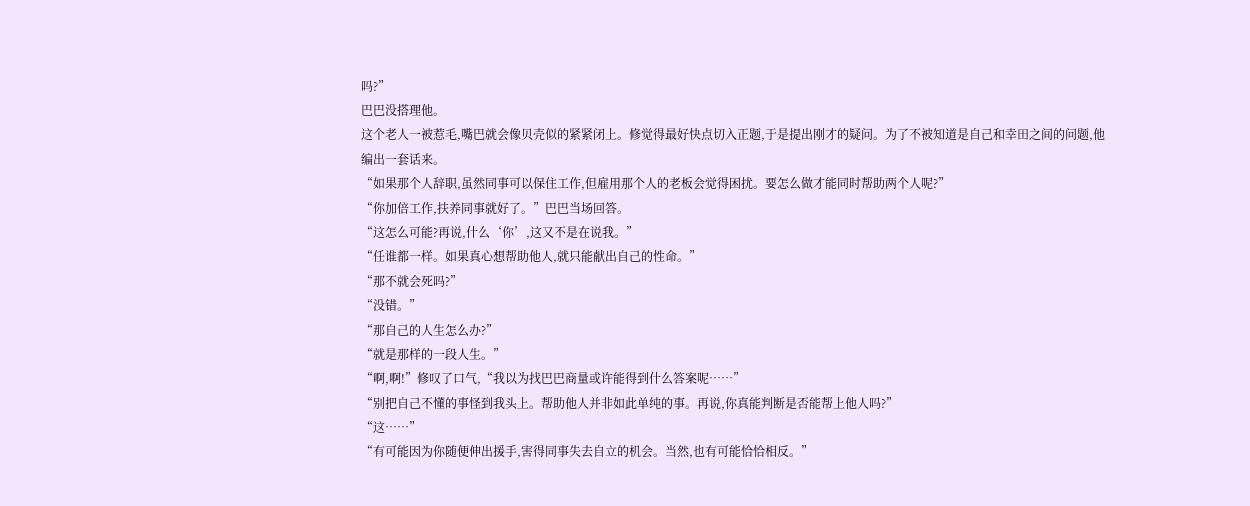吗?”
巴巴没搭理他。
这个老人一被惹毛,嘴巴就会像贝壳似的紧紧闭上。修觉得最好快点切入正题,于是提出刚才的疑问。为了不被知道是自己和幸田之间的问题,他编出一套话来。
“如果那个人辞职,虽然同事可以保住工作,但雇用那个人的老板会觉得困扰。要怎么做才能同时帮助两个人呢?”
“你加倍工作,扶养同事就好了。”巴巴当场回答。
“这怎么可能?再说,什么‘你’,这又不是在说我。”
“任谁都一样。如果真心想帮助他人,就只能献出自己的性命。”
“那不就会死吗?”
“没错。”
“那自己的人生怎么办?”
“就是那样的一段人生。”
“啊,啊!”修叹了口气,“我以为找巴巴商量或许能得到什么答案呢……”
“别把自己不懂的事怪到我头上。帮助他人并非如此单纯的事。再说,你真能判断是否能帮上他人吗?”
“这……”
“有可能因为你随便伸出援手,害得同事失去自立的机会。当然,也有可能恰恰相反。”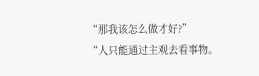“那我该怎么做才好?”
“人只能通过主观去看事物。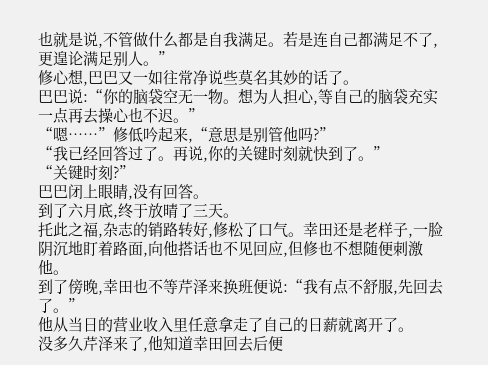也就是说,不管做什么都是自我满足。若是连自己都满足不了,更遑论满足别人。”
修心想,巴巴又一如往常净说些莫名其妙的话了。
巴巴说:“你的脑袋空无一物。想为人担心,等自己的脑袋充实一点再去操心也不迟。”
“嗯……”修低吟起来,“意思是别管他吗?”
“我已经回答过了。再说,你的关键时刻就快到了。”
“关键时刻?”
巴巴闭上眼睛,没有回答。
到了六月底,终于放晴了三天。
托此之福,杂志的销路转好,修松了口气。幸田还是老样子,一脸阴沉地盯着路面,向他搭话也不见回应,但修也不想随便刺激他。
到了傍晚,幸田也不等芹泽来换班便说:“我有点不舒服,先回去了。”
他从当日的营业收入里任意拿走了自己的日薪就离开了。
没多久芹泽来了,他知道幸田回去后便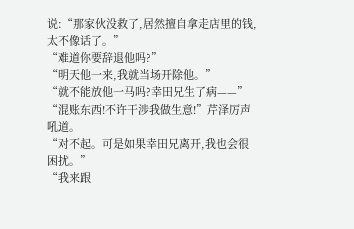说:“那家伙没救了,居然擅自拿走店里的钱,太不像话了。”
“难道你要辞退他吗?”
“明天他一来,我就当场开除他。”
“就不能放他一马吗?幸田兄生了病——”
“混账东西!不许干涉我做生意!”芹泽厉声吼道。
“对不起。可是如果幸田兄离开,我也会很困扰。”
“我来跟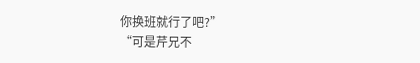你换班就行了吧?”
“可是芹兄不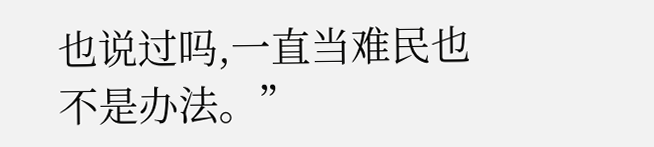也说过吗,一直当难民也不是办法。”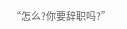“怎么?你要辞职吗?”